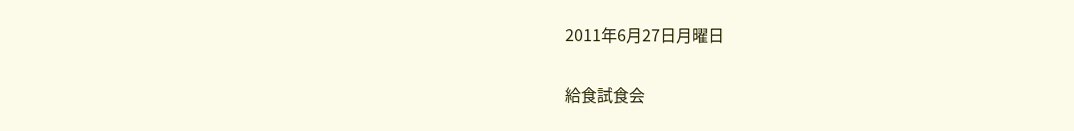2011年6月27日月曜日

給食試食会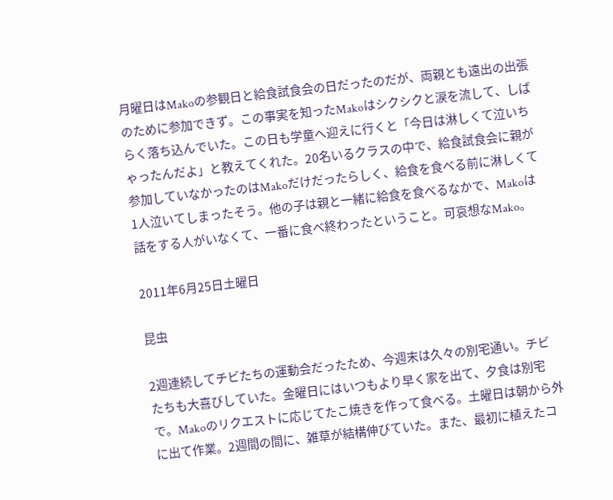月曜日はMakoの参観日と給食試食会の日だったのだが、両親とも遠出の出張のために参加できず。この事実を知ったMakoはシクシクと涙を流して、しばらく落ち込んでいた。この日も学童へ迎えに行くと「今日は淋しくて泣いちゃったんだよ」と教えてくれた。20名いるクラスの中で、給食試食会に親が参加していなかったのはMakoだけだったらしく、給食を食べる前に淋しくて1人泣いてしまったそう。他の子は親と一緒に給食を食べるなかで、Makoは話をする人がいなくて、一番に食べ終わったということ。可哀想なMako。

2011年6月25日土曜日

昆虫

2週連続してチビたちの運動会だったため、今週末は久々の別宅通い。チビたちも大喜びしていた。金曜日にはいつもより早く家を出て、夕食は別宅で。Makoのリクエストに応じてたこ焼きを作って食べる。土曜日は朝から外に出て作業。2週間の間に、雑草が結構伸びていた。また、最初に植えたコ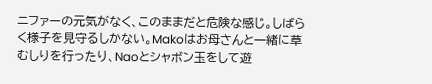ニファーの元気がなく、このままだと危険な感じ。しばらく様子を見守るしかない。Makoはお母さんと一緒に草むしりを行ったり、Naoとシャボン玉をして遊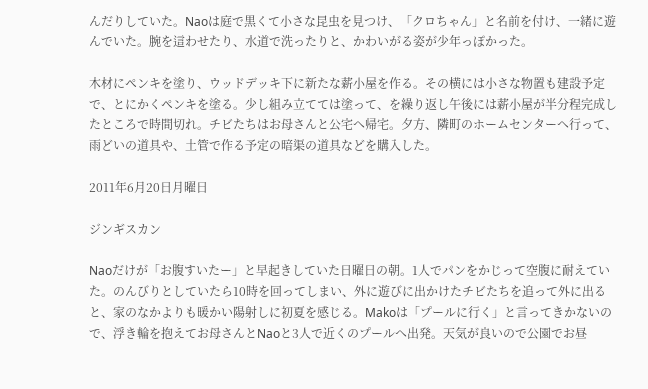んだりしていた。Naoは庭で黒くて小さな昆虫を見つけ、「クロちゃん」と名前を付け、一緒に遊んでいた。腕を這わせたり、水道で洗ったりと、かわいがる姿が少年っぽかった。

木材にペンキを塗り、ウッドデッキ下に新たな薪小屋を作る。その横には小さな物置も建設予定で、とにかくペンキを塗る。少し組み立てては塗って、を繰り返し午後には薪小屋が半分程完成したところで時間切れ。チビたちはお母さんと公宅へ帰宅。夕方、隣町のホームセンターへ行って、雨どいの道具や、土管で作る予定の暗渠の道具などを購入した。

2011年6月20日月曜日

ジンギスカン

Naoだけが「お腹すいたー」と早起きしていた日曜日の朝。1人でパンをかじって空腹に耐えていた。のんびりとしていたら10時を回ってしまい、外に遊びに出かけたチビたちを追って外に出ると、家のなかよりも暖かい陽射しに初夏を感じる。Makoは「プールに行く」と言ってきかないので、浮き輪を抱えてお母さんとNaoと3人で近くのプールへ出発。天気が良いので公園でお昼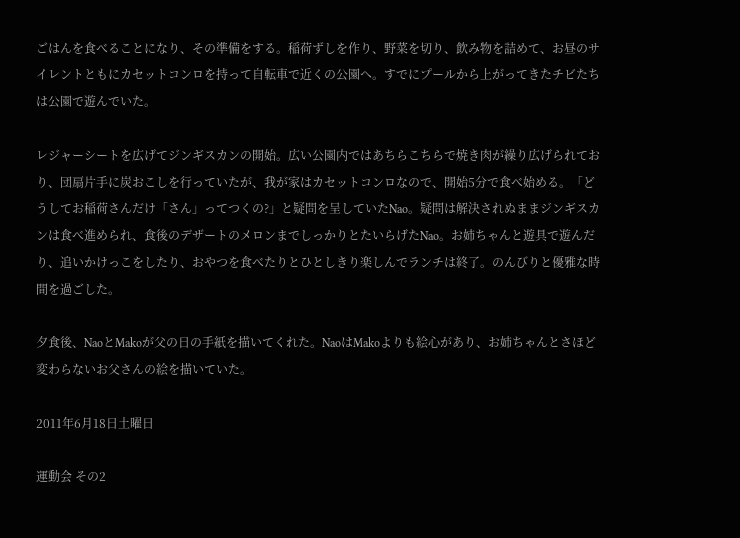ごはんを食べることになり、その準備をする。稲荷ずしを作り、野菜を切り、飲み物を詰めて、お昼のサイレントともにカセットコンロを持って自転車で近くの公園へ。すでにプールから上がってきたチビたちは公園で遊んでいた。

レジャーシートを広げてジンギスカンの開始。広い公園内ではあちらこちらで焼き肉が繰り広げられており、団扇片手に炭おこしを行っていたが、我が家はカセットコンロなので、開始5分で食べ始める。「どうしてお稲荷さんだけ「さん」ってつくの?」と疑問を呈していたNao。疑問は解決されぬままジンギスカンは食べ進められ、食後のデザートのメロンまでしっかりとたいらげたNao。お姉ちゃんと遊具で遊んだり、追いかけっこをしたり、おやつを食べたりとひとしきり楽しんでランチは終了。のんびりと優雅な時間を過ごした。

夕食後、NaoとMakoが父の日の手紙を描いてくれた。NaoはMakoよりも絵心があり、お姉ちゃんとさほど変わらないお父さんの絵を描いていた。

2011年6月18日土曜日

運動会 その2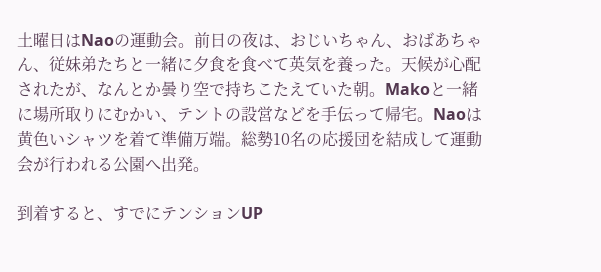土曜日はNaoの運動会。前日の夜は、おじいちゃん、おばあちゃん、従妹弟たちと一緒に夕食を食べて英気を養った。天候が心配されたが、なんとか曇り空で持ちこたえていた朝。Makoと一緒に場所取りにむかい、テントの設営などを手伝って帰宅。Naoは黄色いシャツを着て準備万端。総勢10名の応援団を結成して運動会が行われる公園へ出発。

到着すると、すでにテンションUP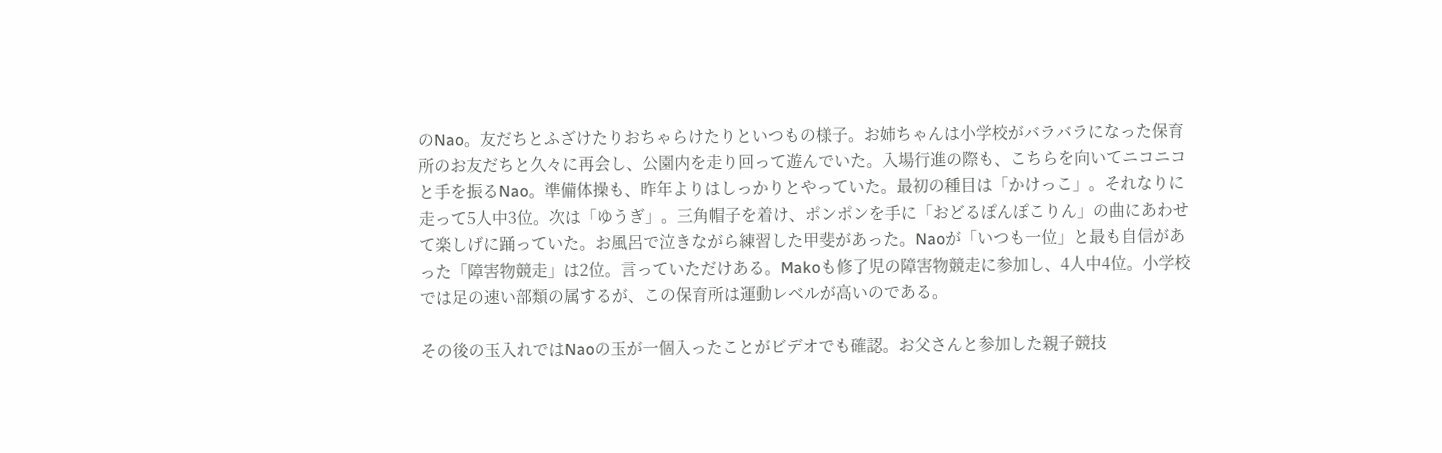のNao。友だちとふざけたりおちゃらけたりといつもの様子。お姉ちゃんは小学校がバラバラになった保育所のお友だちと久々に再会し、公園内を走り回って遊んでいた。入場行進の際も、こちらを向いてニコニコと手を振るNao。準備体操も、昨年よりはしっかりとやっていた。最初の種目は「かけっこ」。それなりに走って5人中3位。次は「ゆうぎ」。三角帽子を着け、ポンポンを手に「おどるぽんぽこりん」の曲にあわせて楽しげに踊っていた。お風呂で泣きながら練習した甲斐があった。Naoが「いつも一位」と最も自信があった「障害物競走」は2位。言っていただけある。Makoも修了児の障害物競走に参加し、4人中4位。小学校では足の速い部類の属するが、この保育所は運動レベルが高いのである。

その後の玉入れではNaoの玉が一個入ったことがビデオでも確認。お父さんと参加した親子競技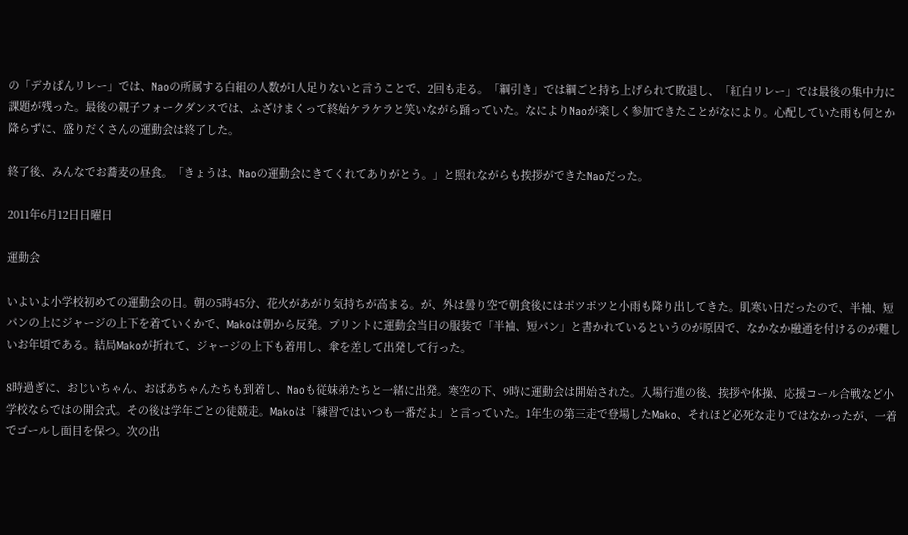の「デカぱんリレー」では、Naoの所属する白組の人数が1人足りないと言うことで、2回も走る。「綱引き」では綱ごと持ち上げられて敗退し、「紅白リレー」では最後の集中力に課題が残った。最後の親子フォークダンスでは、ふざけまくって終始ケラケラと笑いながら踊っていた。なによりNaoが楽しく参加できたことがなにより。心配していた雨も何とか降らずに、盛りだくさんの運動会は終了した。

終了後、みんなでお蕎麦の昼食。「きょうは、Naoの運動会にきてくれてありがとう。」と照れながらも挨拶ができたNaoだった。

2011年6月12日日曜日

運動会

いよいよ小学校初めての運動会の日。朝の5時45分、花火があがり気持ちが高まる。が、外は曇り空で朝食後にはポツポツと小雨も降り出してきた。肌寒い日だったので、半袖、短パンの上にジャージの上下を着ていくかで、Makoは朝から反発。プリントに運動会当日の服装で「半袖、短パン」と書かれているというのが原因で、なかなか融通を付けるのが難しいお年頃である。結局Makoが折れて、ジャージの上下も着用し、傘を差して出発して行った。

8時過ぎに、おじいちゃん、おばあちゃんたちも到着し、Naoも従妹弟たちと一緒に出発。寒空の下、9時に運動会は開始された。入場行進の後、挨拶や体操、応援コール合戦など小学校ならではの開会式。その後は学年ごとの徒競走。Makoは「練習ではいつも一番だよ」と言っていた。1年生の第三走で登場したMako、それほど必死な走りではなかったが、一着でゴールし面目を保つ。次の出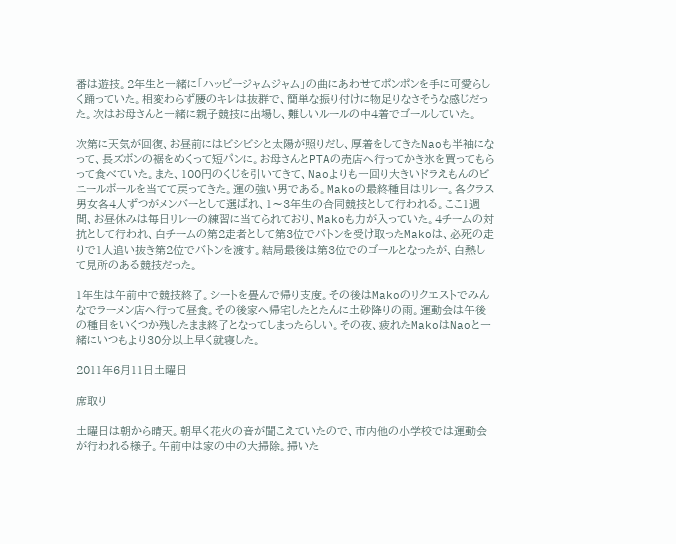番は遊技。2年生と一緒に「ハッピージャムジャム」の曲にあわせてポンポンを手に可愛らしく踊っていた。相変わらず腰のキレは抜群で、簡単な振り付けに物足りなさそうな感じだった。次はお母さんと一緒に親子競技に出場し、難しいルールの中4着でゴールしていた。

次第に天気が回復、お昼前にはビシビシと太陽が照りだし、厚着をしてきたNaoも半袖になって、長ズボンの裾をめくって短パンに。お母さんとPTAの売店へ行ってかき氷を買ってもらって食べていた。また、100円のくじを引いてきて、Naoよりも一回り大きいドラえもんのビニールボールを当てて戻ってきた。運の強い男である。Makoの最終種目はリレー。各クラス男女各4人ずつがメンバーとして選ばれ、1〜3年生の合同競技として行われる。ここ1週間、お昼休みは毎日リレーの練習に当てられており、Makoも力が入っていた。4チームの対抗として行われ、白チームの第2走者として第3位でバトンを受け取ったMakoは、必死の走りで1人追い抜き第2位でバトンを渡す。結局最後は第3位でのゴールとなったが、白熱して見所のある競技だった。

1年生は午前中で競技終了。シートを畳んで帰り支度。その後はMakoのリクエストでみんなでラーメン店へ行って昼食。その後家へ帰宅したとたんに土砂降りの雨。運動会は午後の種目をいくつか残したまま終了となってしまったらしい。その夜、疲れたMakoはNaoと一緒にいつもより30分以上早く就寝した。

2011年6月11日土曜日

席取り

土曜日は朝から晴天。朝早く花火の音が聞こえていたので、市内他の小学校では運動会が行われる様子。午前中は家の中の大掃除。掃いた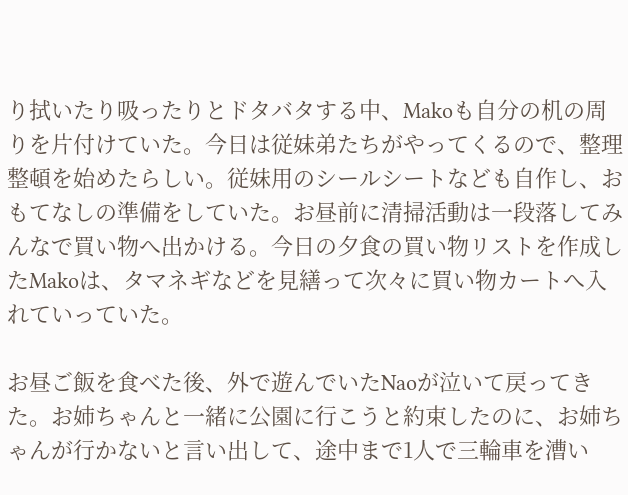り拭いたり吸ったりとドタバタする中、Makoも自分の机の周りを片付けていた。今日は従妹弟たちがやってくるので、整理整頓を始めたらしい。従妹用のシールシートなども自作し、おもてなしの準備をしていた。お昼前に清掃活動は一段落してみんなで買い物へ出かける。今日の夕食の買い物リストを作成したMakoは、タマネギなどを見繕って次々に買い物カートへ入れていっていた。

お昼ご飯を食べた後、外で遊んでいたNaoが泣いて戻ってきた。お姉ちゃんと一緒に公園に行こうと約束したのに、お姉ちゃんが行かないと言い出して、途中まで1人で三輪車を漕い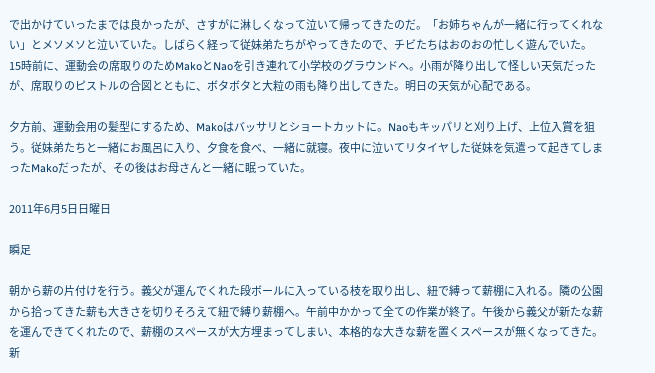で出かけていったまでは良かったが、さすがに淋しくなって泣いて帰ってきたのだ。「お姉ちゃんが一緒に行ってくれない」とメソメソと泣いていた。しばらく経って従妹弟たちがやってきたので、チビたちはおのおの忙しく遊んでいた。15時前に、運動会の席取りのためMakoとNaoを引き連れて小学校のグラウンドへ。小雨が降り出して怪しい天気だったが、席取りのピストルの合図とともに、ボタボタと大粒の雨も降り出してきた。明日の天気が心配である。

夕方前、運動会用の髪型にするため、Makoはバッサリとショートカットに。Naoもキッパリと刈り上げ、上位入賞を狙う。従妹弟たちと一緒にお風呂に入り、夕食を食べ、一緒に就寝。夜中に泣いてリタイヤした従妹を気遣って起きてしまったMakoだったが、その後はお母さんと一緒に眠っていた。

2011年6月5日日曜日

瞬足

朝から薪の片付けを行う。義父が運んでくれた段ボールに入っている枝を取り出し、紐で縛って薪棚に入れる。隣の公園から拾ってきた薪も大きさを切りそろえて紐で縛り薪棚へ。午前中かかって全ての作業が終了。午後から義父が新たな薪を運んできてくれたので、薪棚のスペースが大方埋まってしまい、本格的な大きな薪を置くスペースが無くなってきた。新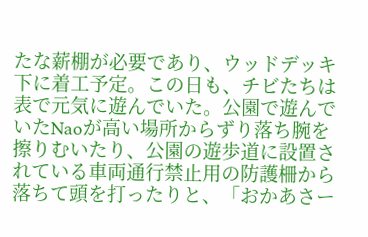たな薪棚が必要であり、ウッドデッキ下に着工予定。この日も、チビたちは表で元気に遊んでいた。公園で遊んでいたNaoが高い場所からずり落ち腕を擦りむいたり、公園の遊歩道に設置されている車両通行禁止用の防護柵から落ちて頭を打ったりと、「おかあさー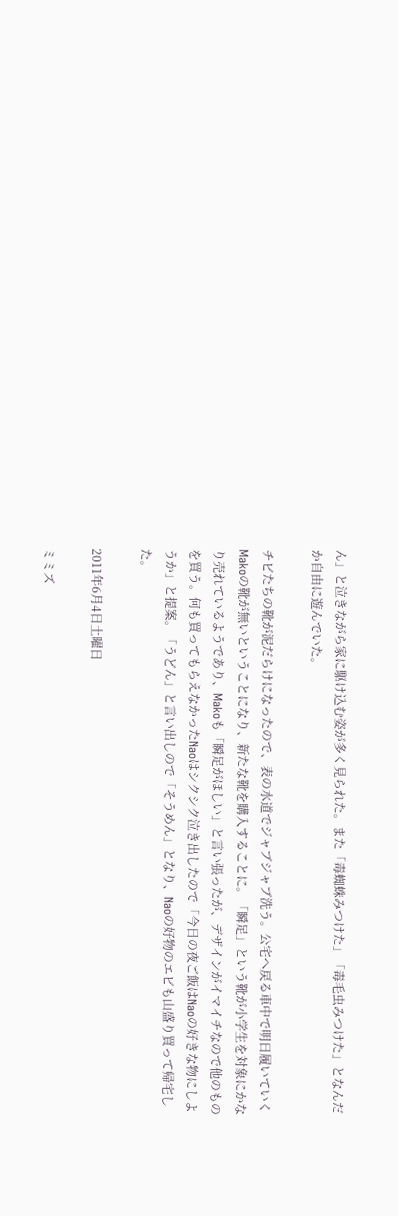ん」と泣きながら家に駆け込む姿が多く見られた。また「毒蜘蛛みつけた」「毒毛虫みつけた」となんだか自由に遊んでいた。

チビたちの靴が泥だらけになったので、表の水道でジャブジャブ洗う。公宅へ戻る車中で明日履いていくMakoの靴が無いということになり、新たな靴を購入することに。「瞬足」という靴が小学生を対象にかなり売れているようであり、Makoも「瞬足がほしい」と言い張ったが、デザインがイマイチなので他のものを買う。何も買ってもらえなかったNaoはシクシク泣き出したので「今日の夜ご飯はNaoの好きな物にしようか」と提案。「うどん」と言い出しので「そうめん」となり、Naoの好物のエビも山盛り買って帰宅した。

2011年6月4日土曜日

ミミズ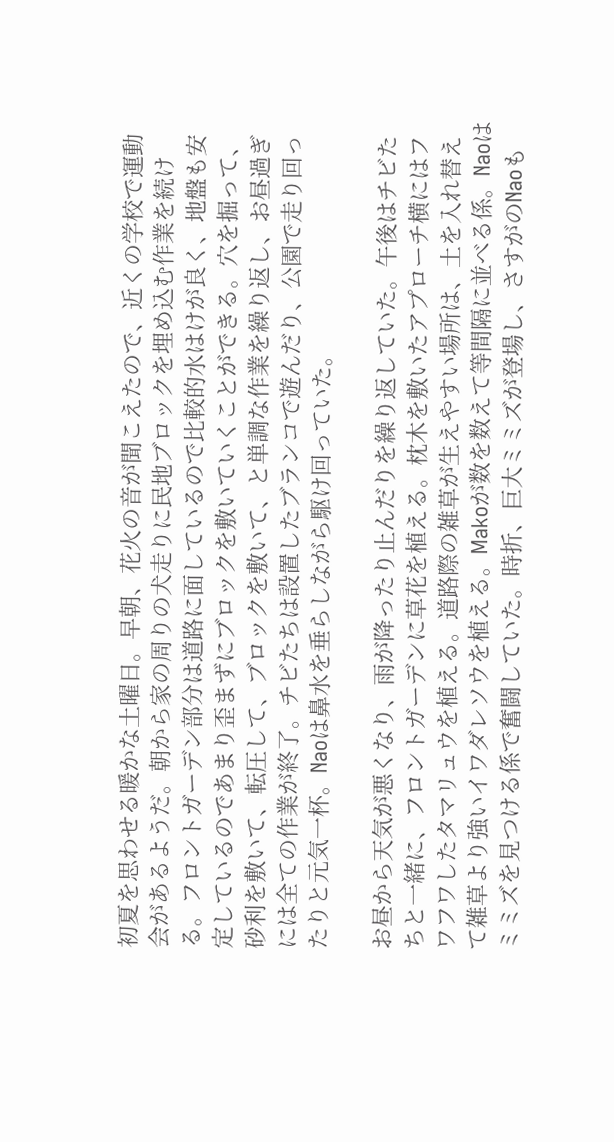初夏を思わせる暖かな土曜日。早朝、花火の音が聞こえたので、近くの学校で運動会があるようだ。朝から家の周りの犬走りに民地ブロックを埋め込む作業を続ける。フロントガーデン部分は道路に面しているので比較的水はけが良く、地盤も安定しているのであまり歪まずにブロックを敷いていくことができる。穴を掘って、砂利を敷いて、転圧して、ブロックを敷いて、と単調な作業を繰り返し、お昼過ぎには全ての作業が終了。チビたちは設置したブランコで遊んだり、公園で走り回ったりと元気一杯。Naoは鼻水を垂らしながら駆け回っていた。

お昼から天気が悪くなり、雨が降ったり止んだりを繰り返していた。午後はチビたちと一緒に、フロントガーデンに草花を植える。枕木を敷いたアプローチ横にはフワフワしたタマリュウを植える。道路際の雑草が生えやすい場所は、土を入れ替えて雑草より強いイワダレソウを植える。Makoが数を数えて等間隔に並べる係。Naoはミミズを見つける係で奮闘していた。時折、巨大ミミズが登場し、さすがのNaoも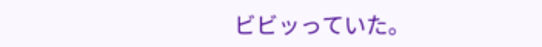ビビッっていた。